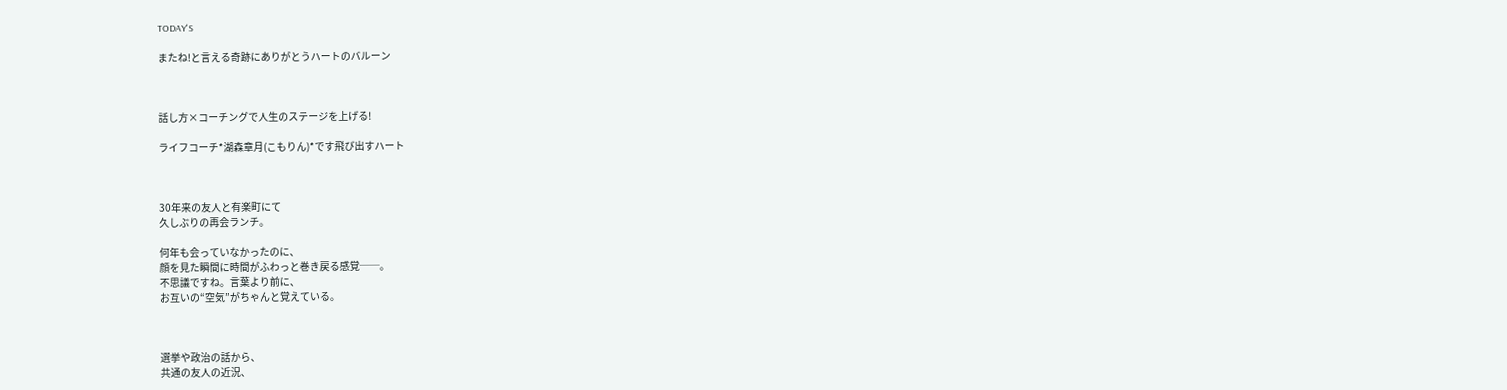TODAY'S

またね!と言える奇跡にありがとうハートのバルーン



話し方×コーチングで人生のステージを上げる!

ライフコーチ*湖森章月(こもりん)*です飛び出すハート



30年来の友人と有楽町にて
久しぶりの再会ランチ。

何年も会っていなかったのに、
顔を見た瞬間に時間がふわっと巻き戻る感覚──。
不思議ですね。言葉より前に、
お互いの“空気”がちゃんと覚えている。



選挙や政治の話から、
共通の友人の近況、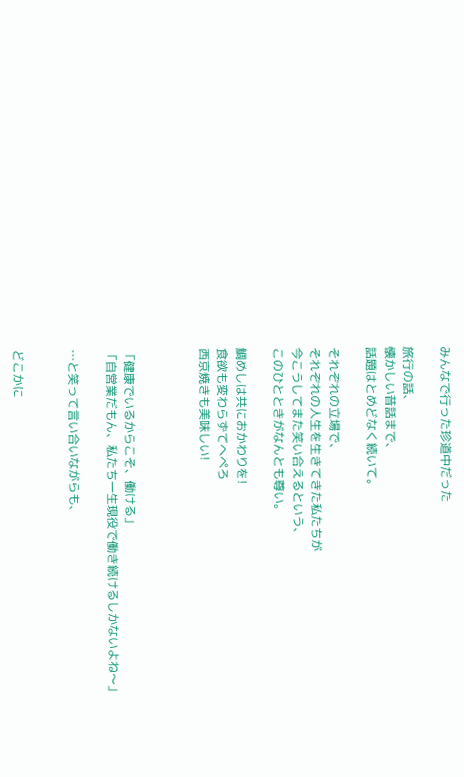みんなで行った珍道中だった

旅行の話、
懐かしい昔話まで、
話題はとめどなく続いて。

それぞれの立場で、
それぞれの人生を生きてきた私たちが
今こうしてまた笑い合えるという、
このひとときがなんとも尊い。

鯛めしは共におかわりを!
食欲も変わらずてへぺろ
西京焼きも美味しい!



「健康でいるからこそ、働ける」
「自営業だもん、私たち一生現役で働き続けるしかないよね〜」

…と笑って言い合いながらも、


どこかに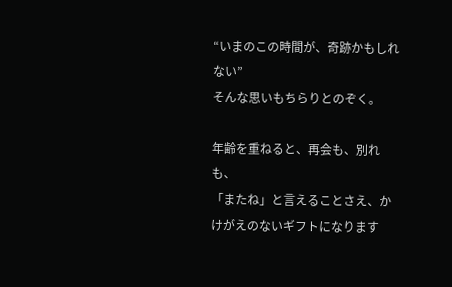“いまのこの時間が、奇跡かもしれない”
そんな思いもちらりとのぞく。

年齢を重ねると、再会も、別れも、
「またね」と言えることさえ、かけがえのないギフトになります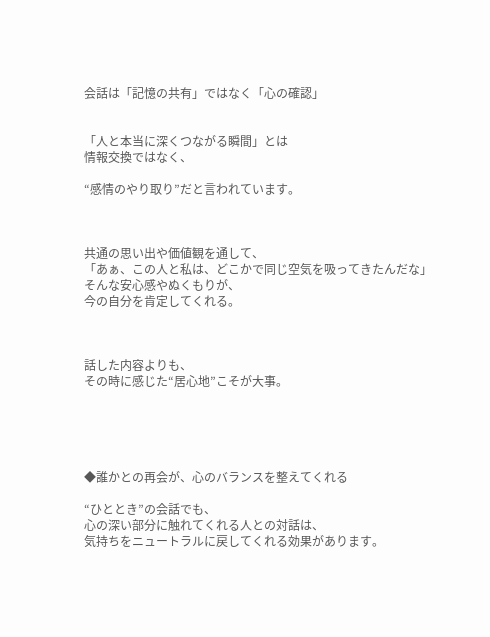会話は「記憶の共有」ではなく「心の確認」


「人と本当に深くつながる瞬間」とは
情報交換ではなく、

“感情のやり取り”だと言われています。



共通の思い出や価値観を通して、
「あぁ、この人と私は、どこかで同じ空気を吸ってきたんだな」
そんな安心感やぬくもりが、
今の自分を肯定してくれる。



話した内容よりも、
その時に感じた“居心地”こそが大事。





◆誰かとの再会が、心のバランスを整えてくれる

“ひととき”の会話でも、
心の深い部分に触れてくれる人との対話は、
気持ちをニュートラルに戻してくれる効果があります。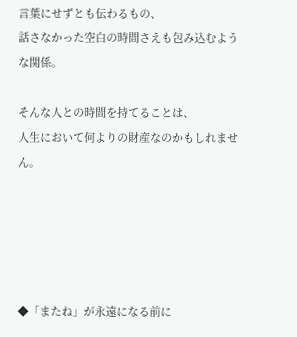言葉にせずとも伝わるもの、
話さなかった空白の時間さえも包み込むような関係。

そんな人との時間を持てることは、
人生において何よりの財産なのかもしれません。





◆「またね」が永遠になる前に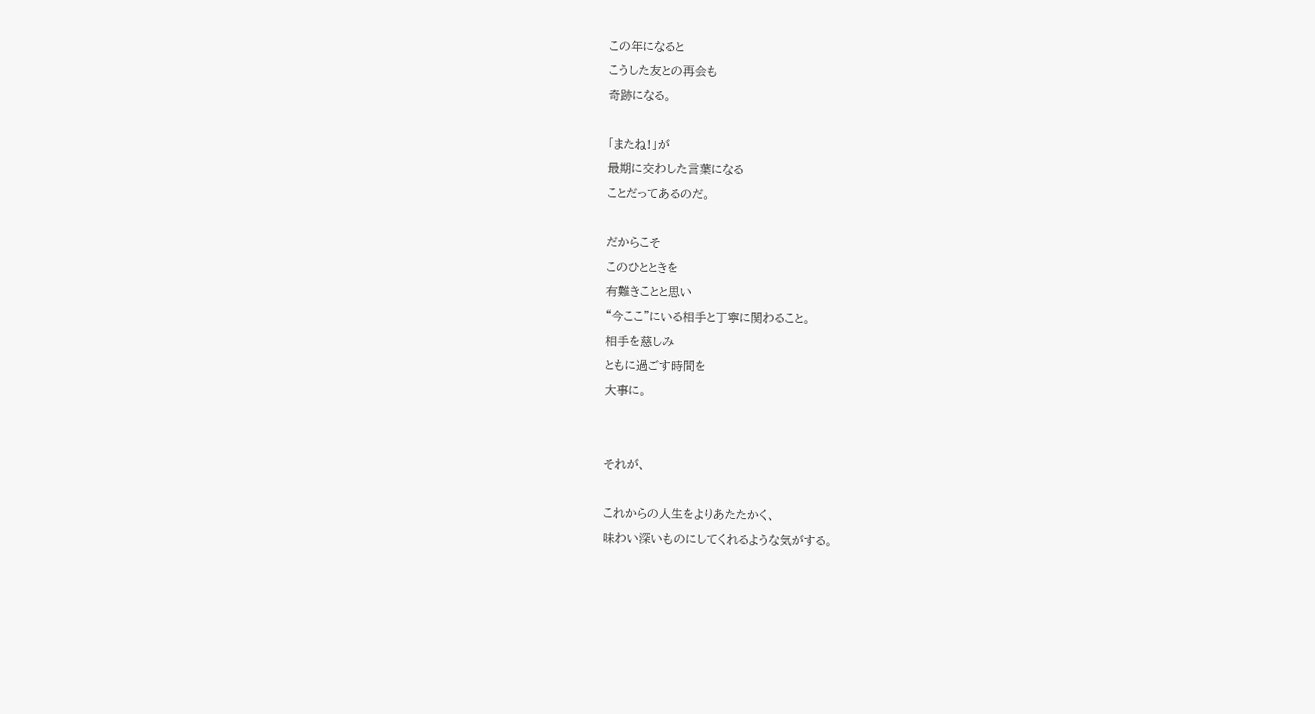この年になると
こうした友との再会も
奇跡になる。

「またね!」が
最期に交わした言葉になる
ことだってあるのだ。

だからこそ
このひとときを
有難きことと思い
“今ここ”にいる相手と丁寧に関わること。
相手を慈しみ
ともに過ごす時間を
大事に。


それが、

これからの人生をよりあたたかく、
味わい深いものにしてくれるような気がする。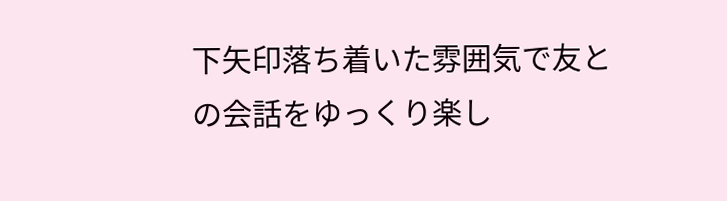下矢印落ち着いた雰囲気で友との会話をゆっくり楽し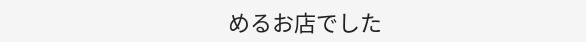めるお店でした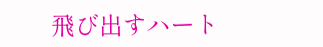飛び出すハート